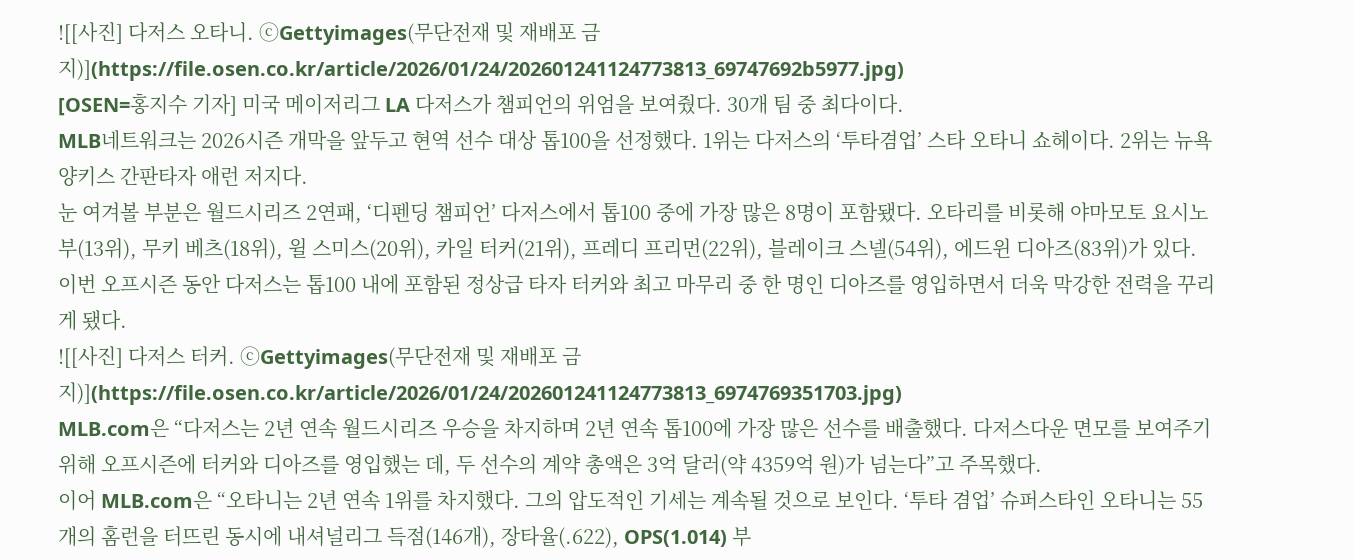![[사진] 다저스 오타니. ⓒGettyimages(무단전재 및 재배포 금지)](https://file.osen.co.kr/article/2026/01/24/202601241124773813_69747692b5977.jpg)
[OSEN=홍지수 기자] 미국 메이저리그 LA 다저스가 챔피언의 위엄을 보여줬다. 30개 팀 중 최다이다.
MLB네트워크는 2026시즌 개막을 앞두고 현역 선수 대상 톱100을 선정했다. 1위는 다저스의 ‘투타겸업’ 스타 오타니 쇼헤이다. 2위는 뉴욕 양키스 간판타자 애런 저지다.
눈 여겨볼 부분은 월드시리즈 2연패, ‘디펜딩 챔피언’ 다저스에서 톱100 중에 가장 많은 8명이 포함됐다. 오타리를 비롯해 야마모토 요시노부(13위), 무키 베츠(18위), 윌 스미스(20위), 카일 터커(21위), 프레디 프리먼(22위), 블레이크 스넬(54위), 에드윈 디아즈(83위)가 있다.
이번 오프시즌 동안 다저스는 톱100 내에 포함된 정상급 타자 터커와 최고 마무리 중 한 명인 디아즈를 영입하면서 더욱 막강한 전력을 꾸리게 됐다.
![[사진] 다저스 터커. ⓒGettyimages(무단전재 및 재배포 금지)](https://file.osen.co.kr/article/2026/01/24/202601241124773813_6974769351703.jpg)
MLB.com은 “다저스는 2년 연속 월드시리즈 우승을 차지하며 2년 연속 톱100에 가장 많은 선수를 배출했다. 다저스다운 면모를 보여주기 위해 오프시즌에 터커와 디아즈를 영입했는 데, 두 선수의 계약 총액은 3억 달러(약 4359억 원)가 넘는다”고 주목했다.
이어 MLB.com은 “오타니는 2년 연속 1위를 차지했다. 그의 압도적인 기세는 계속될 것으로 보인다. ‘투타 겸업’ 슈퍼스타인 오타니는 55개의 홈런을 터뜨린 동시에 내셔널리그 득점(146개), 장타율(.622), OPS(1.014) 부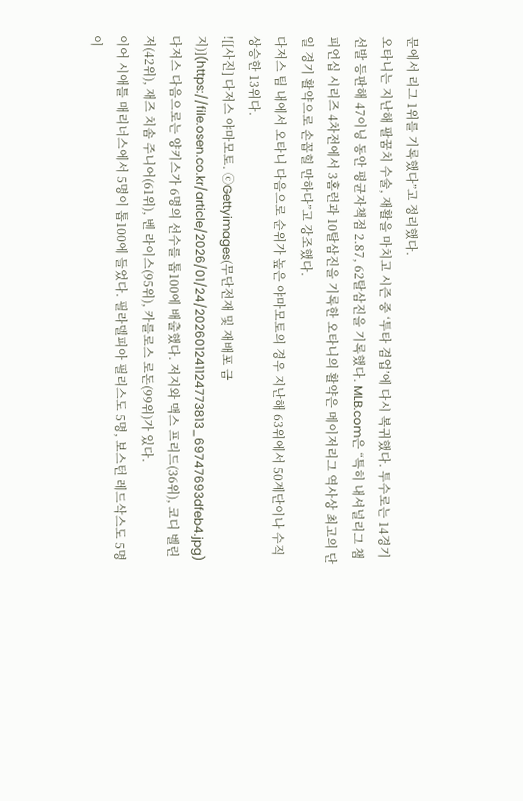문에서 리그 1위를 기록했다”고 정리했다.
오타니는 지난해 팔꿈치 수술, 재활을 마치고 시즌 중 ‘투타 겸업’에 다시 복귀했다. 투수로는 14경기 선발 등판해 47이닝 동안 평균자책점 2.87, 62탈삼진을 기록했다. MLB.com은 “특히 내셔널리그 챔피언십 시리즈 4차전에서 3홈런과 10탈삼진을 기록한 오타니의 활약은 메이저리그 역사상 최고의 단일 경기 활약으로 손꼽힐 만하다”고 강조했다.
다저스 팀 내에서 오타니 다음으로 순위가 높은 야마모토의 경우 지난해 63위에서 50계단이나 수직상승한 13위다.
![[사진] 다저스 야마모토. ⓒGettyimages(무단전재 및 재배포 금지)](https://file.osen.co.kr/article/2026/01/24/202601241124773813_69747693dfeb4.jpg)
다저스 다음으로는 양키스가 6명의 선수를 톱100에 배출했다. 저지와 맥스 프리드(36위), 코디 벨린저(42위), 재즈 치솜 주니어(61위), 벤 라이스(95위), 카를로스 로돈(99위)가 있다.
이어 시애틀 매리너스에서 5명이 톱100에 들었다. 필라델피아 필리스도 5명, 보스턴 레드삭스도 5명이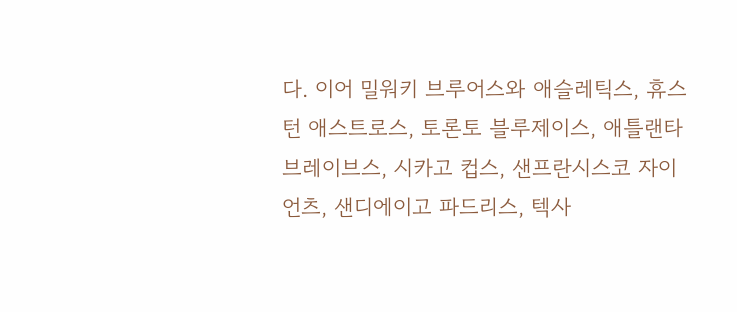다. 이어 밀워키 브루어스와 애슬레틱스, 휴스턴 애스트로스, 토론토 블루제이스, 애틀랜타 브레이브스, 시카고 컵스, 샌프란시스코 자이언츠, 샌디에이고 파드리스, 텍사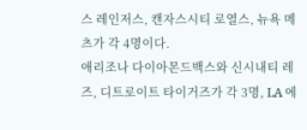스 레인저스, 캔자스시티 로열스, 뉴욕 메츠가 각 4명이다.
애리조나 다이아몬드백스와 신시내티 레즈, 디트로이트 타이거즈가 각 3명, LA 에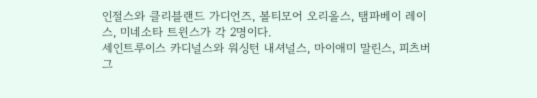인절스와 클리블랜드 가디언즈, 볼티모어 오리올스, 탬파베이 레이스, 미네소타 트윈스가 각 2명이다.
세인트루이스 카디널스와 워싱턴 내셔널스, 마이애미 말린스, 피츠버그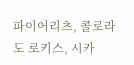파이어리츠, 콜로라도 로키스, 시카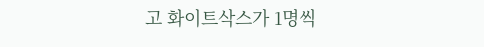고 화이트삭스가 1명씩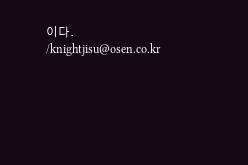이다.
/knightjisu@osen.co.kr